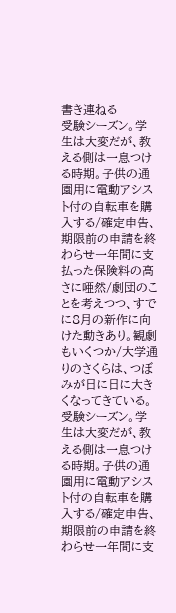書き連ねる
受験シーズン。学生は大変だが、教える側は一息つける時期。子供の通園用に電動アシスト付の自転車を購入する/確定申告、期限前の申請を終わらせ一年間に支払った保険料の高さに唖然/劇団のことを考えつつ、すでに8月の新作に向けた動きあり。観劇もいくつか/大学通りのさくらは、つぼみが日に日に大きくなってきている。
受験シーズン。学生は大変だが、教える側は一息つける時期。子供の通園用に電動アシスト付の自転車を購入する/確定申告、期限前の申請を終わらせ一年間に支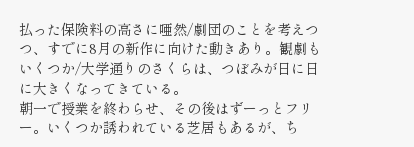払った保険料の高さに唖然/劇団のことを考えつつ、すでに8月の新作に向けた動きあり。観劇もいくつか/大学通りのさくらは、つぼみが日に日に大きくなってきている。
朝一で授業を終わらせ、その後はずーっとフリー。いくつか誘われている芝居もあるが、ち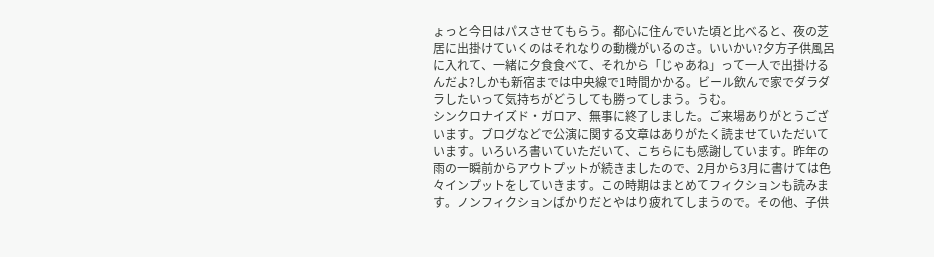ょっと今日はパスさせてもらう。都心に住んでいた頃と比べると、夜の芝居に出掛けていくのはそれなりの動機がいるのさ。いいかい?夕方子供風呂に入れて、一緒に夕食食べて、それから「じゃあね」って一人で出掛けるんだよ?しかも新宿までは中央線で1時間かかる。ビール飲んで家でダラダラしたいって気持ちがどうしても勝ってしまう。うむ。
シンクロナイズド・ガロア、無事に終了しました。ご来場ありがとうございます。ブログなどで公演に関する文章はありがたく読ませていただいています。いろいろ書いていただいて、こちらにも感謝しています。昨年の雨の一瞬前からアウトプットが続きましたので、2月から3月に書けては色々インプットをしていきます。この時期はまとめてフィクションも読みます。ノンフィクションばかりだとやはり疲れてしまうので。その他、子供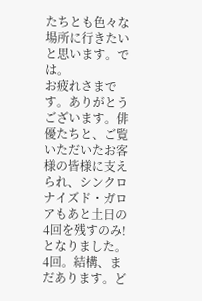たちとも色々な場所に行きたいと思います。では。
お疲れさまです。ありがとうございます。俳優たちと、ご覧いただいたお客様の皆様に支えられ、シンクロナイズド・ガロアもあと土日の4回を残すのみ!となりました。4回。結構、まだあります。ど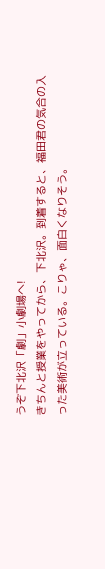うぞ下北沢「劇」小劇場へ!
きちんと授業をやってから、下北沢。到着すると、福田君の気合の入った美術が立っている。こりゃ、面白くなりそう。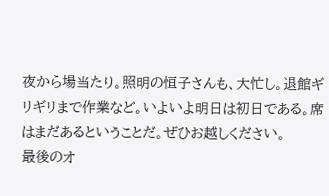夜から場当たり。照明の恒子さんも、大忙し。退館ギリギリまで作業など。いよいよ明日は初日である。席はまだあるということだ。ぜひお越しください。
最後のオ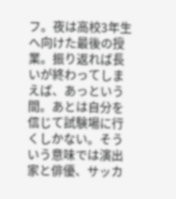フ。夜は高校3年生へ向けた最後の授業。振り返れば長いが終わってしまえば、あっという間。あとは自分を信じて試験場に行くしかない。そういう意味では演出家と俳優、サッカ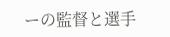ーの監督と選手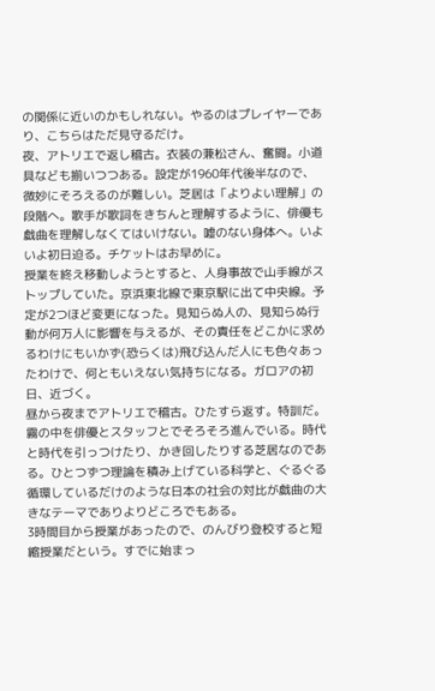の関係に近いのかもしれない。やるのはプレイヤーであり、こちらはただ見守るだけ。
夜、アトリエで返し稽古。衣装の兼松さん、奮闘。小道具なども揃いつつある。設定が1960年代後半なので、微妙にそろえるのが難しい。芝居は「よりよい理解」の段階へ。歌手が歌詞をきちんと理解するように、俳優も戯曲を理解しなくてはいけない。嘘のない身体へ。いよいよ初日迫る。チケットはお早めに。
授業を終え移動しようとすると、人身事故で山手線がストップしていた。京浜東北線で東京駅に出て中央線。予定が2つほど変更になった。見知らぬ人の、見知らぬ行動が何万人に影響を与えるが、その責任をどこかに求めるわけにもいかず(恐らくは)飛び込んだ人にも色々あったわけで、何ともいえない気持ちになる。ガロアの初日、近づく。
昼から夜までアトリエで稽古。ひたすら返す。特訓だ。霧の中を俳優とスタッフとでそろそろ進んでいる。時代と時代を引っつけたり、かき回したりする芝居なのである。ひとつずつ理論を積み上げている科学と、ぐるぐる循環しているだけのような日本の社会の対比が戯曲の大きなテーマでありよりどころでもある。
3時間目から授業があったので、のんびり登校すると短縮授業だという。すでに始まっ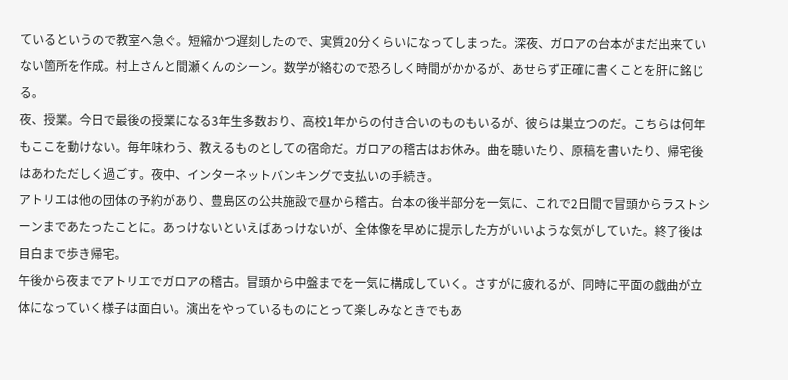ているというので教室へ急ぐ。短縮かつ遅刻したので、実質20分くらいになってしまった。深夜、ガロアの台本がまだ出来ていない箇所を作成。村上さんと間瀬くんのシーン。数学が絡むので恐ろしく時間がかかるが、あせらず正確に書くことを肝に銘じる。
夜、授業。今日で最後の授業になる3年生多数おり、高校1年からの付き合いのものもいるが、彼らは巣立つのだ。こちらは何年もここを動けない。毎年味わう、教えるものとしての宿命だ。ガロアの稽古はお休み。曲を聴いたり、原稿を書いたり、帰宅後はあわただしく過ごす。夜中、インターネットバンキングで支払いの手続き。
アトリエは他の団体の予約があり、豊島区の公共施設で昼から稽古。台本の後半部分を一気に、これで2日間で冒頭からラストシーンまであたったことに。あっけないといえばあっけないが、全体像を早めに提示した方がいいような気がしていた。終了後は目白まで歩き帰宅。
午後から夜までアトリエでガロアの稽古。冒頭から中盤までを一気に構成していく。さすがに疲れるが、同時に平面の戯曲が立体になっていく様子は面白い。演出をやっているものにとって楽しみなときでもあ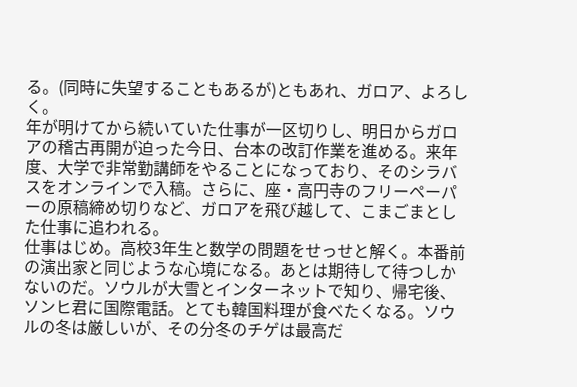る。(同時に失望することもあるが)ともあれ、ガロア、よろしく。
年が明けてから続いていた仕事が一区切りし、明日からガロアの稽古再開が迫った今日、台本の改訂作業を進める。来年度、大学で非常勤講師をやることになっており、そのシラバスをオンラインで入稿。さらに、座・高円寺のフリーペーパーの原稿締め切りなど、ガロアを飛び越して、こまごまとした仕事に追われる。
仕事はじめ。高校3年生と数学の問題をせっせと解く。本番前の演出家と同じような心境になる。あとは期待して待つしかないのだ。ソウルが大雪とインターネットで知り、帰宅後、ソンヒ君に国際電話。とても韓国料理が食べたくなる。ソウルの冬は厳しいが、その分冬のチゲは最高だ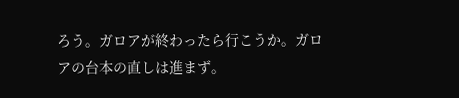ろう。ガロアが終わったら行こうか。ガロアの台本の直しは進まず。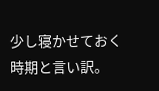少し寝かせておく時期と言い訳。